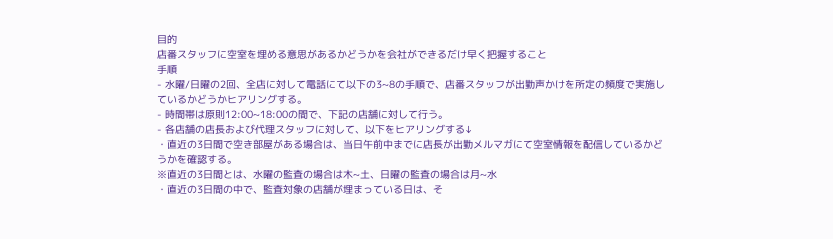目的
店番スタッフに空室を埋める意思があるかどうかを会社ができるだけ早く把握すること
手順
- 水曜/日曜の2回、全店に対して電話にて以下の3~8の手順で、店番スタッフが出勤声かけを所定の頻度で実施しているかどうかヒアリングする。
- 時間帯は原則12:00~18:00の間で、下記の店舗に対して行う。
- 各店舗の店長および代理スタッフに対して、以下をヒアリングする↓
・直近の3日間で空き部屋がある場合は、当日午前中までに店長が出勤メルマガにて空室情報を配信しているかどうかを確認する。
※直近の3日間とは、水曜の監査の場合は木~土、日曜の監査の場合は月~水
・直近の3日間の中で、監査対象の店舗が埋まっている日は、そ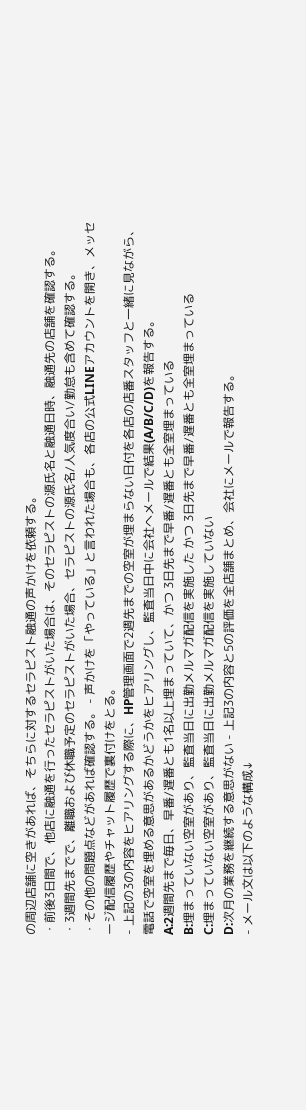の周辺店舗に空きがあれば、そちらに対するセラピスト融通の声かけを依頼する。
・前後3日間で、他店に融通を行ったセラピストがいた場合は、そのセラピストの源氏名と融通日時、融通先の店舗を確認する。
・3週間先までで、離職および休職予定のセラピストがいた場合、セラピストの源氏名/人気度合い/勤怠も含めて確認する。
・その他の問題点などがあれば確認する。 - 声かけを「やっている」と言われた場合も、各店の公式LINEアカウントを開き、メッセージ配信履歴やチャット履歴で裏付けをとる。
- 上記の3の内容をヒアリングする際に、HP管理画面で2週先までの空室が埋まらない日付を各店の店番スタッフと一緒に見ながら、電話で空室を埋める意思があるかどうかをヒアリングし、監査当日中に会社へメールで結果(A/B/C/D)を報告する。
A:2週間先まで毎日、早番/遅番とも1名以上埋まっていて、かつ 3日先まで早番/遅番とも全室埋まっている
B:埋まっていない空室があり、監査当日に出勤メルマガ配信を実施した かつ 3日先まで早番/遅番とも全室埋まっている
C:埋まっていない空室があり、監査当日に出勤メルマガ配信を実施していない
D:次月の業務を継続する意思がない - 上記3の内容と5の評価を全店舗まとめ、会社にメールで報告する。
- メール文は以下のような構成↓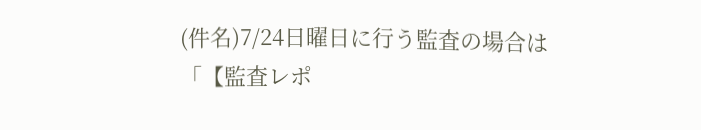(件名)7/24日曜日に行う監査の場合は「【監査レポ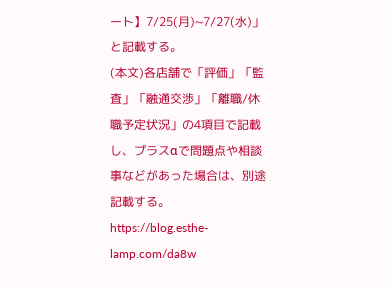ート】7/25(月)~7/27(水)」と記載する。
(本文)各店舗で「評価」「監査」「融通交渉」「離職/休職予定状況」の4項目で記載し、プラスαで問題点や相談事などがあった場合は、別途記載する。
https://blog.esthe-lamp.com/da8w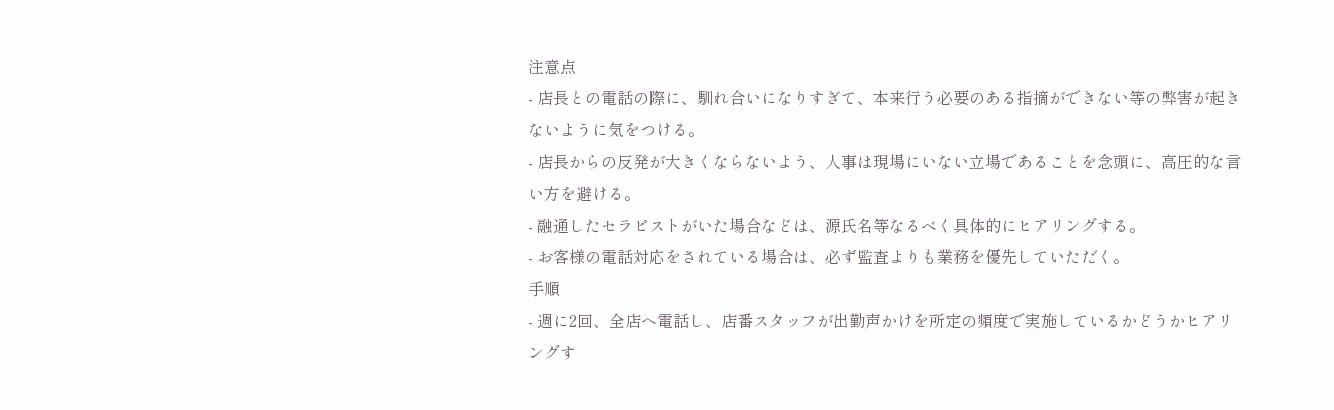注意点
- 店長との電話の際に、馴れ合いになりすぎて、本来行う必要のある指摘ができない等の弊害が起きないように気をつける。
- 店長からの反発が大きくならないよう、人事は現場にいない立場であることを念頭に、高圧的な言い方を避ける。
- 融通したセラピストがいた場合などは、源氏名等なるべく具体的にヒアリングする。
- お客様の電話対応をされている場合は、必ず監査よりも業務を優先していただく。
手順
- 週に2回、全店へ電話し、店番スタッフが出勤声かけを所定の頻度で実施しているかどうかヒアリングす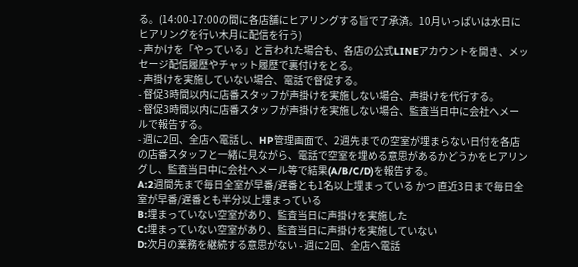る。(14:00-17:00の間に各店舗にヒアリングする旨で了承済。10月いっぱいは水日にヒアリングを行い木月に配信を行う)
- 声かけを「やっている」と言われた場合も、各店の公式LINEアカウントを開き、メッセージ配信履歴やチャット履歴で裏付けをとる。
- 声掛けを実施していない場合、電話で督促する。
- 督促3時間以内に店番スタッフが声掛けを実施しない場合、声掛けを代行する。
- 督促3時間以内に店番スタッフが声掛けを実施しない場合、監査当日中に会社へメールで報告する。
- 週に2回、全店へ電話し、HP管理画面で、2週先までの空室が埋まらない日付を各店の店番スタッフと一緒に見ながら、電話で空室を埋める意思があるかどうかをヒアリングし、監査当日中に会社へメール等で結果(A/B/C/D)を報告する。
A:2週間先まで毎日全室が早番/遅番とも1名以上埋まっている かつ 直近3日まで毎日全室が早番/遅番とも半分以上埋まっている
B:埋まっていない空室があり、監査当日に声掛けを実施した
C:埋まっていない空室があり、監査当日に声掛けを実施していない
D:次月の業務を継続する意思がない - 週に2回、全店へ電話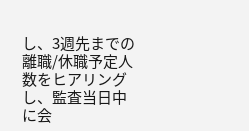し、3週先までの離職/休職予定人数をヒアリングし、監査当日中に会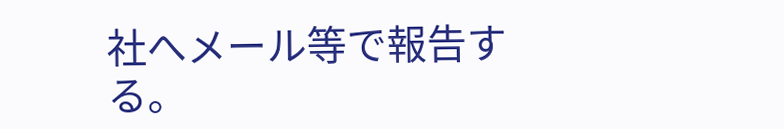社へメール等で報告する。